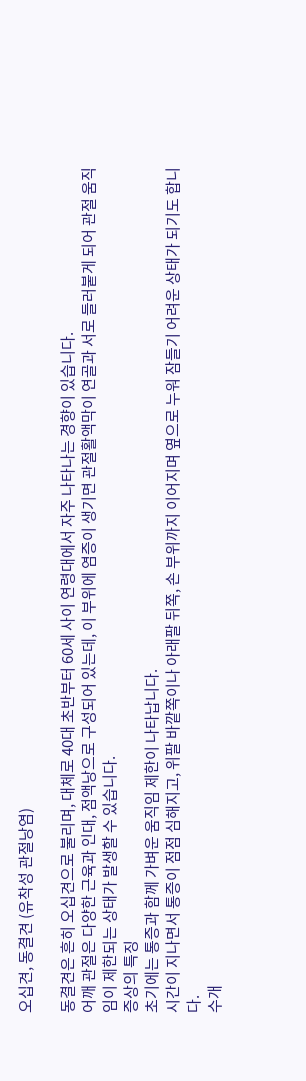오십견, 동결견 (유착성 관절낭염)

동결견은 흔히 오십견으로 불리며, 대체로 40대 초반부터 60세 사이 연령대에서 자주 나타나는 경향이 있습니다.
어깨 관절은 다양한 근육과 인대, 점액낭으로 구성되어 있는데, 이 부위에 염증이 생기면 관절활액막이 연골과 서로 들러붙게 되어 관절 움직임이 제한되는 상태가 발생할 수 있습니다.
증상의 특징
초기에는 통증과 함께 가벼운 움직임 제한이 나타납니다.
시간이 지나면서 통증이 점점 심해지고, 위팔 바깥쪽이나 아래팔 뒤쪽, 손 부위까지 이어지며 옆으로 누워 잠들기 어려운 상태가 되기도 합니다.
수개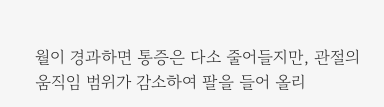월이 경과하면 통증은 다소 줄어들지만, 관절의 움직임 범위가 감소하여 팔을 들어 올리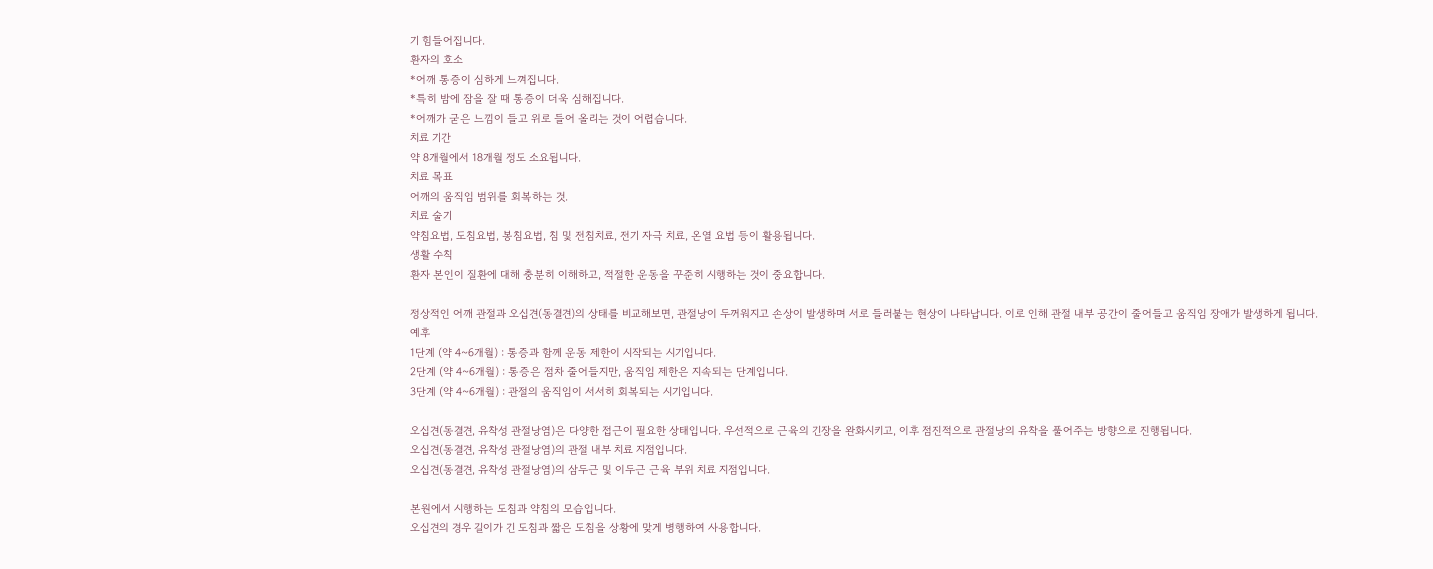기 힘들어집니다.
환자의 호소
*어깨 통증이 심하게 느껴집니다.
*특히 밤에 잠을 잘 때 통증이 더욱 심해집니다.
*어깨가 굳은 느낌이 들고 위로 들어 올리는 것이 어렵습니다.
치료 기간
약 8개월에서 18개월 정도 소요됩니다.
치료 목표
어깨의 움직임 범위를 회복하는 것.
치료 술기
약침요법, 도침요법, 봉침요법, 침 및 전침치료, 전기 자극 치료, 온열 요법 등이 활용됩니다.
생활 수칙
환자 본인이 질환에 대해 충분히 이해하고, 적절한 운동을 꾸준히 시행하는 것이 중요합니다.

정상적인 어깨 관절과 오십견(동결견)의 상태를 비교해보면, 관절낭이 두꺼워지고 손상이 발생하며 서로 들러붙는 현상이 나타납니다. 이로 인해 관절 내부 공간이 줄어들고 움직임 장애가 발생하게 됩니다.
예후
1단계 (약 4~6개월) : 통증과 함께 운동 제한이 시작되는 시기입니다.
2단계 (약 4~6개월) : 통증은 점차 줄어들지만, 움직임 제한은 지속되는 단계입니다.
3단계 (약 4~6개월) : 관절의 움직임이 서서히 회복되는 시기입니다.

오십견(동결견, 유착성 관절낭염)은 다양한 접근이 필요한 상태입니다. 우선적으로 근육의 긴장을 완화시키고, 이후 점진적으로 관절낭의 유착을 풀어주는 방향으로 진행됩니다.
오십견(동결견, 유착성 관절낭염)의 관절 내부 치료 지점입니다.
오십견(동결견, 유착성 관절낭염)의 삼두근 및 이두근 근육 부위 치료 지점입니다.

본원에서 시행하는 도침과 약침의 모습입니다.
오십견의 경우 길이가 긴 도침과 짧은 도침을 상황에 맞게 병행하여 사용합니다.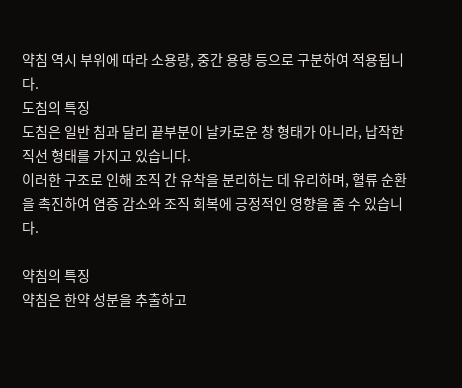약침 역시 부위에 따라 소용량, 중간 용량 등으로 구분하여 적용됩니다.
도침의 특징
도침은 일반 침과 달리 끝부분이 날카로운 창 형태가 아니라, 납작한 직선 형태를 가지고 있습니다.
이러한 구조로 인해 조직 간 유착을 분리하는 데 유리하며, 혈류 순환을 촉진하여 염증 감소와 조직 회복에 긍정적인 영향을 줄 수 있습니다.

약침의 특징
약침은 한약 성분을 추출하고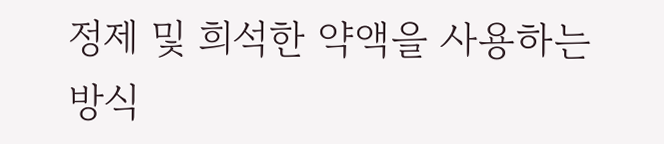정제 및 희석한 약액을 사용하는 방식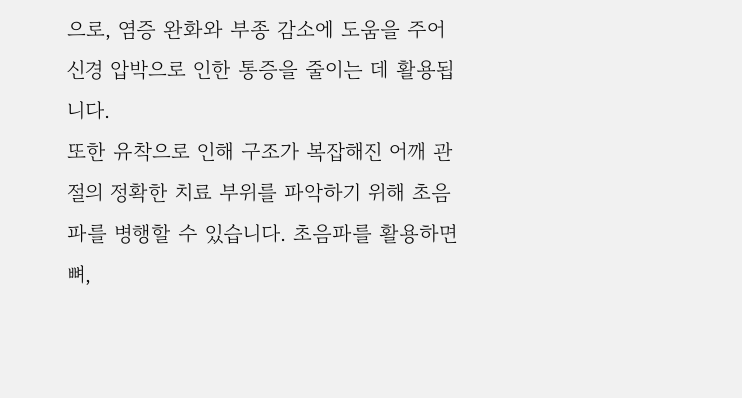으로, 염증 완화와 부종 감소에 도움을 주어 신경 압박으로 인한 통증을 줄이는 데 활용됩니다.
또한 유착으로 인해 구조가 복잡해진 어깨 관절의 정확한 치료 부위를 파악하기 위해 초음파를 병행할 수 있습니다. 초음파를 활용하면 뼈,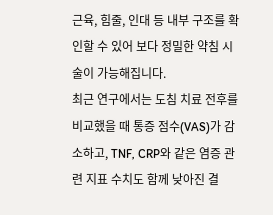근육, 힘줄, 인대 등 내부 구조를 확인할 수 있어 보다 정밀한 약침 시술이 가능해집니다.
최근 연구에서는 도침 치료 전후를 비교했을 때 통증 점수(VAS)가 감소하고, TNF, CRP와 같은 염증 관련 지표 수치도 함께 낮아진 결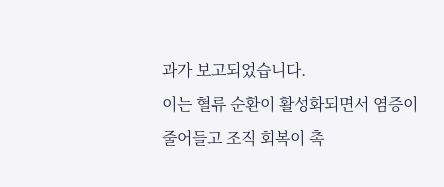과가 보고되었습니다.
이는 혈류 순환이 활성화되면서 염증이 줄어들고 조직 회복이 촉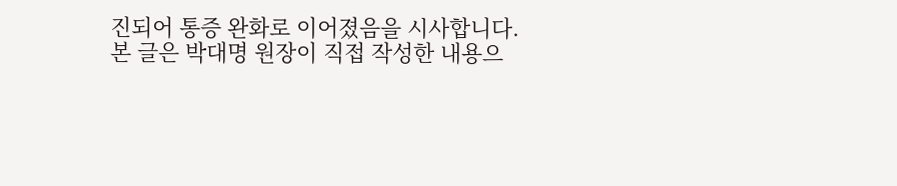진되어 통증 완화로 이어졌음을 시사합니다.
본 글은 박대명 원장이 직접 작성한 내용으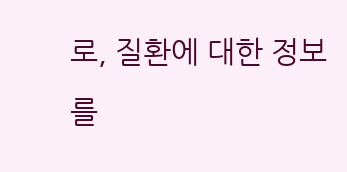로, 질환에 대한 정보를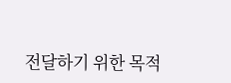전달하기 위한 목적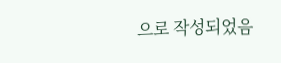으로 작성되었음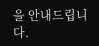을 안내드립니다.